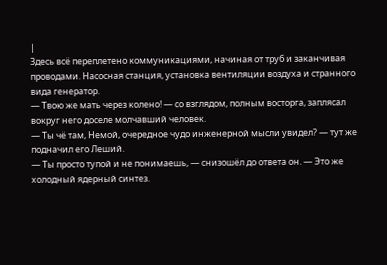|
Здесь всё переплетено коммуникациями, начиная от труб и заканчивая проводами. Насосная станция, установка вентиляции воздуха и странного вида генератор.
— Твою же мать через колено! — со взглядом, полным восторга, заплясал вокруг него доселе молчавший человек.
— Ты чё там, Немой, очередное чудо инженерной мысли увидел? — тут же подначил его Леший.
— Ты просто тупой и не понимаешь, — снизошёл до ответа он. — Это же холодный ядерный синтез.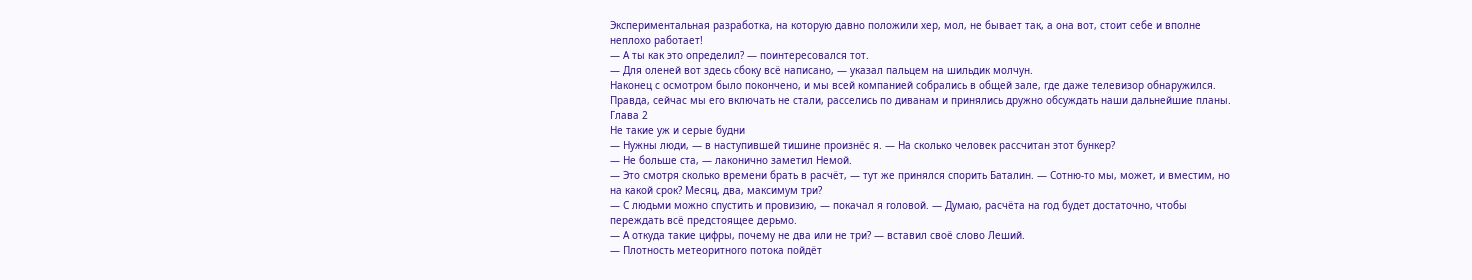Экспериментальная разработка, на которую давно положили хер, мол, не бывает так, а она вот, стоит себе и вполне неплохо работает!
— А ты как это определил? — поинтересовался тот.
— Для оленей вот здесь сбоку всё написано, — указал пальцем на шильдик молчун.
Наконец с осмотром было покончено, и мы всей компанией собрались в общей зале, где даже телевизор обнаружился. Правда, сейчас мы его включать не стали, расселись по диванам и принялись дружно обсуждать наши дальнейшие планы.
Глава 2
Не такие уж и серые будни
— Нужны люди, — в наступившей тишине произнёс я. — На сколько человек рассчитан этот бункер?
— Не больше ста, — лаконично заметил Немой.
— Это смотря сколько времени брать в расчёт, — тут же принялся спорить Баталин. — Сотню-то мы, может, и вместим, но на какой срок? Месяц, два, максимум три?
— С людьми можно спустить и провизию, — покачал я головой. — Думаю, расчёта на год будет достаточно, чтобы переждать всё предстоящее дерьмо.
— А откуда такие цифры, почему не два или не три? — вставил своё слово Леший.
— Плотность метеоритного потока пойдёт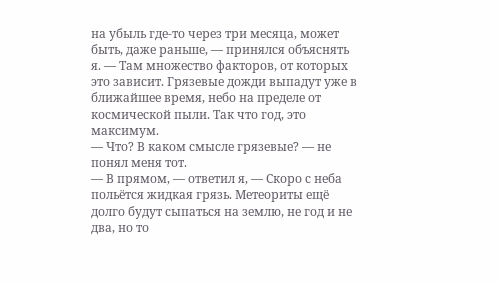на убыль где-то через три месяца, может быть, даже раньше, — принялся объяснять я. — Там множество факторов, от которых это зависит. Грязевые дожди выпадут уже в ближайшее время, небо на пределе от космической пыли. Так что год, это максимум.
— Что? В каком смысле грязевые? — не понял меня тот.
— В прямом, — ответил я, — Скоро с неба польётся жидкая грязь. Метеориты ещё долго будут сыпаться на землю, не год и не два, но то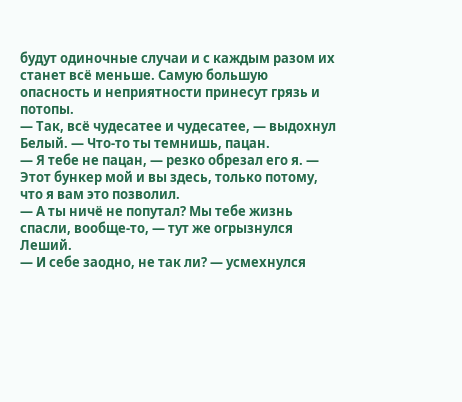будут одиночные случаи и с каждым разом их станет всё меньше. Самую большую опасность и неприятности принесут грязь и потопы.
— Так, всё чудесатее и чудесатее, — выдохнул Белый. — Что-то ты темнишь, пацан.
— Я тебе не пацан, — резко обрезал его я. — Этот бункер мой и вы здесь, только потому, что я вам это позволил.
— А ты ничё не попутал? Мы тебе жизнь спасли, вообще-то, — тут же огрызнулся Леший.
— И себе заодно, не так ли? — усмехнулся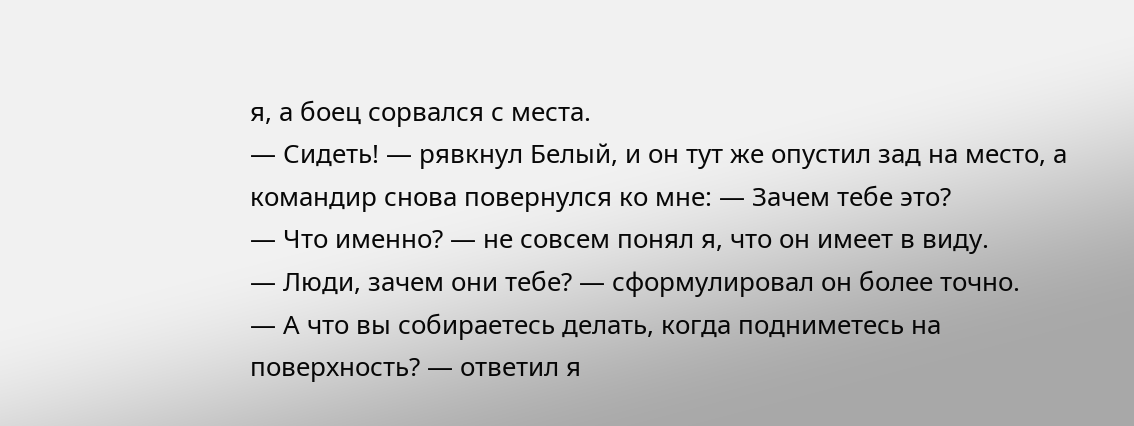я, а боец сорвался с места.
— Сидеть! — рявкнул Белый, и он тут же опустил зад на место, а командир снова повернулся ко мне: — Зачем тебе это?
— Что именно? — не совсем понял я, что он имеет в виду.
— Люди, зачем они тебе? — сформулировал он более точно.
— А что вы собираетесь делать, когда подниметесь на поверхность? — ответил я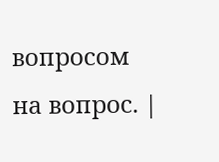вопросом на вопрос. |